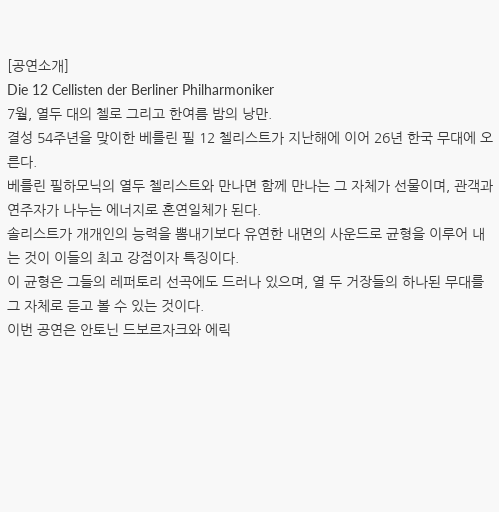[공연소개]
Die 12 Cellisten der Berliner Philharmoniker
7월, 열두 대의 첼로 그리고 한여름 밤의 낭만.
결성 54주년을 맞이한 베를린 필 12 첼리스트가 지난해에 이어 26년 한국 무대에 오른다.
베를린 필하모닉의 열두 첼리스트와 만나면 함께 만나는 그 자체가 선물이며, 관객과 연주자가 나누는 에너지로 혼연일체가 된다.
솔리스트가 개개인의 능력을 뽐내기보다 유연한 내면의 사운드로 균형을 이루어 내는 것이 이들의 최고 강점이자 특징이다.
이 균형은 그들의 레퍼토리 선곡에도 드러나 있으며, 열 두 거장들의 하나된 무대를 그 자체로 듣고 볼 수 있는 것이다.
이번 공연은 안토닌 드보르자크와 에릭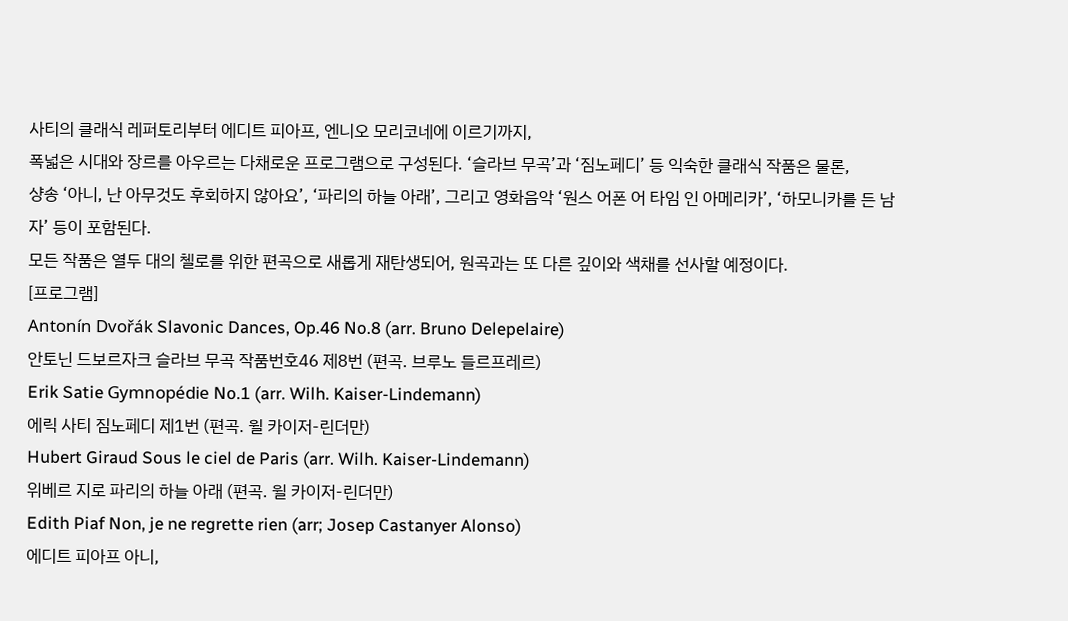사티의 클래식 레퍼토리부터 에디트 피아프, 엔니오 모리코네에 이르기까지,
폭넓은 시대와 장르를 아우르는 다채로운 프로그램으로 구성된다. ‘슬라브 무곡’과 ‘짐노페디’ 등 익숙한 클래식 작품은 물론,
샹송 ‘아니, 난 아무것도 후회하지 않아요’, ‘파리의 하늘 아래’, 그리고 영화음악 ‘원스 어폰 어 타임 인 아메리카’, ‘하모니카를 든 남자’ 등이 포함된다.
모든 작품은 열두 대의 첼로를 위한 편곡으로 새롭게 재탄생되어, 원곡과는 또 다른 깊이와 색채를 선사할 예정이다.
[프로그램]
Antonín Dvořák Slavonic Dances, Op.46 No.8 (arr. Bruno Delepelaire)
안토닌 드보르자크 슬라브 무곡 작품번호46 제8번 (편곡. 브루노 들르프레르)
Erik Satie Gymnopédie No.1 (arr. Wilh. Kaiser-Lindemann)
에릭 사티 짐노페디 제1번 (편곡. 윌 카이저-린더만)
Hubert Giraud Sous le ciel de Paris (arr. Wilh. Kaiser-Lindemann)
위베르 지로 파리의 하늘 아래 (편곡. 윌 카이저-린더만)
Edith Piaf Non, je ne regrette rien (arr; Josep Castanyer Alonso)
에디트 피아프 아니,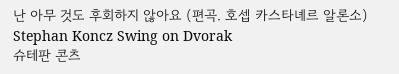난 아무 것도 후회하지 않아요 (편곡. 호셉 카스타녜르 알론소)
Stephan Koncz Swing on Dvorak
슈테판 콘츠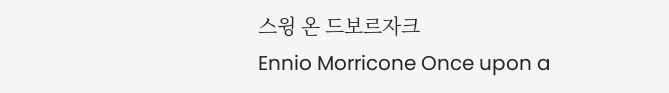스윙 온 드보르자크
Ennio Morricone Once upon a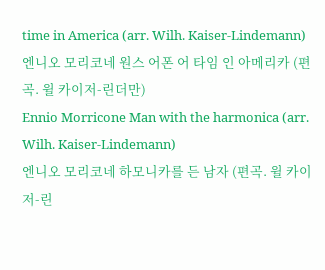time in America (arr. Wilh. Kaiser-Lindemann)
엔니오 모리코네 원스 어폰 어 타임 인 아메리카 (편곡. 윌 카이저-린더만)
Ennio Morricone Man with the harmonica (arr. Wilh. Kaiser-Lindemann)
엔니오 모리코네 하모니카를 든 남자 (편곡. 윌 카이저-린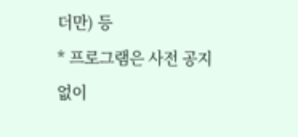더만) 등
* 프로그램은 사전 공지 없이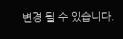변경 될 수 있습니다.